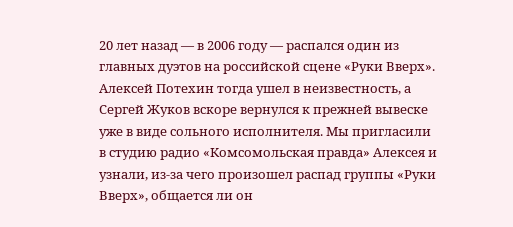20 лет назад — в 2006 году — распался один из главных дуэтов на российской сцене «Руки Вверх». Алексей Потехин тогда ушел в неизвестность, а Сергей Жуков вскоре вернулся к прежней вывеске уже в виде сольного исполнителя. Мы пригласили в студию радио «Комсомольская правда» Алексея и узнали, из-за чего произошел распад группы «Руки Вверх», общается ли он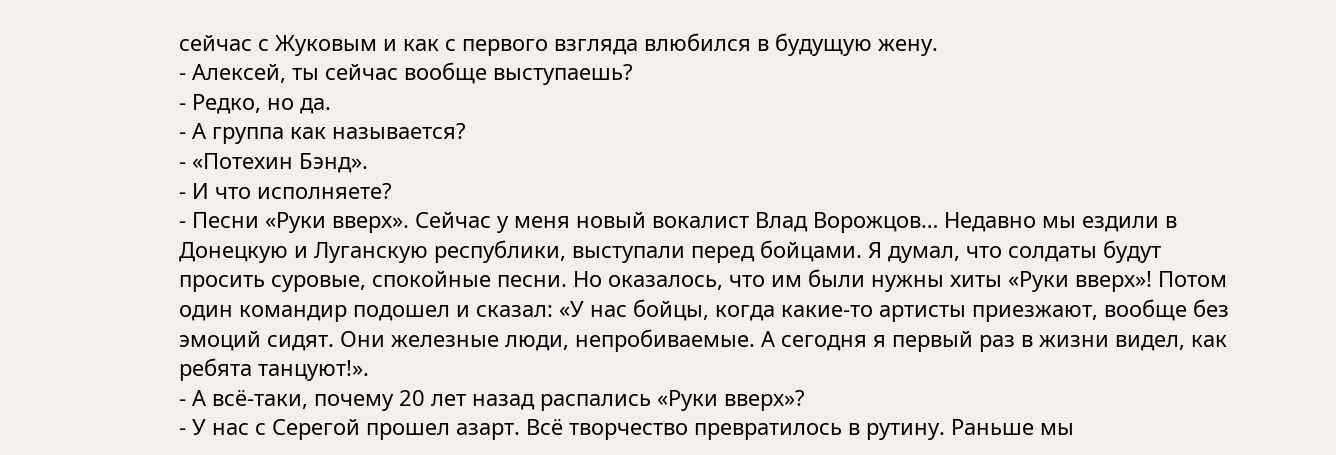сейчас с Жуковым и как с первого взгляда влюбился в будущую жену.
- Алексей, ты сейчас вообще выступаешь?
- Редко, но да.
- А группа как называется?
- «Потехин Бэнд».
- И что исполняете?
- Песни «Руки вверх». Сейчас у меня новый вокалист Влад Ворожцов… Недавно мы ездили в Донецкую и Луганскую республики, выступали перед бойцами. Я думал, что солдаты будут просить суровые, спокойные песни. Но оказалось, что им были нужны хиты «Руки вверх»! Потом один командир подошел и сказал: «У нас бойцы, когда какие-то артисты приезжают, вообще без эмоций сидят. Они железные люди, непробиваемые. А сегодня я первый раз в жизни видел, как ребята танцуют!».
- А всё-таки, почему 20 лет назад распались «Руки вверх»?
- У нас с Серегой прошел азарт. Всё творчество превратилось в рутину. Раньше мы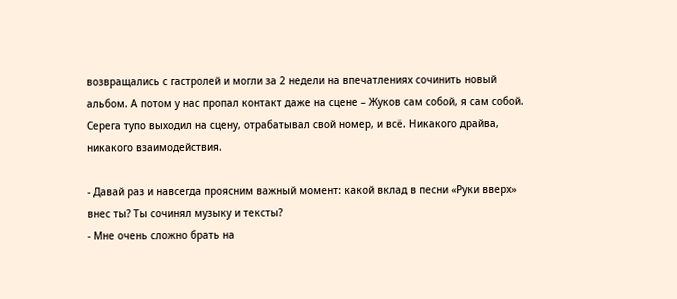возвращались с гастролей и могли за 2 недели на впечатлениях сочинить новый альбом. А потом у нас пропал контакт даже на сцене – Жуков сам собой, я сам собой. Серега тупо выходил на сцену, отрабатывал свой номер, и всё. Никакого драйва, никакого взаимодействия.

- Давай раз и навсегда проясним важный момент: какой вклад в песни «Руки вверх» внес ты? Ты сочинял музыку и тексты?
- Мне очень сложно брать на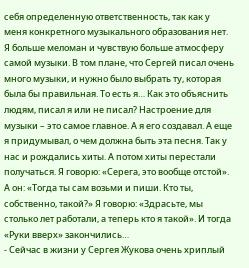себя определенную ответственность, так как у меня конкретного музыкального образования нет. Я больше меломан и чувствую больше атмосферу самой музыки. В том плане, что Сергей писал очень много музыки, и нужно было выбрать ту, которая была бы правильная. То есть я… Как это объяснить людям, писал я или не писал? Настроение для музыки – это самое главное. А я его создавал. А еще я придумывал, о чем должна быть эта песня. Так у нас и рождались хиты. А потом хиты перестали получаться. Я говорю: «Серега, это вообще отстой». А он: «Тогда ты сам возьми и пиши. Кто ты, собственно, такой?» Я говорю: «Здрасьте, мы столько лет работали, а теперь кто я такой». И тогда «Руки вверх» закончились…
- Сейчас в жизни у Сергея Жукова очень хриплый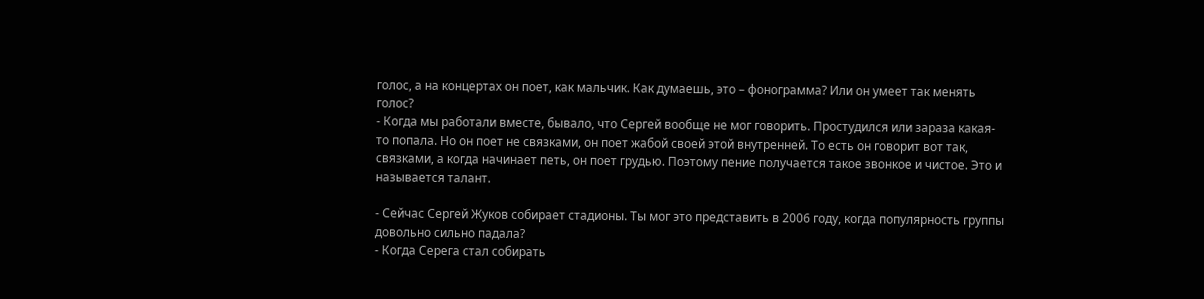голос, а на концертах он поет, как мальчик. Как думаешь, это – фонограмма? Или он умеет так менять голос?
- Когда мы работали вместе, бывало, что Сергей вообще не мог говорить. Простудился или зараза какая-то попала. Но он поет не связками, он поет жабой своей этой внутренней. То есть он говорит вот так, связками, а когда начинает петь, он поет грудью. Поэтому пение получается такое звонкое и чистое. Это и называется талант.

- Сейчас Сергей Жуков собирает стадионы. Ты мог это представить в 2006 году, когда популярность группы довольно сильно падала?
- Когда Серега стал собирать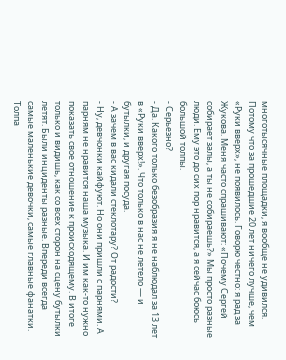многотысячные площадки, я вообще не удивился. Потому что за прошедшие 20 лет ничего лучше, чем «Руки вверх», не появилось. Говорю честно: я рад за Жукова. Меня часто спрашивают: «Почему Сергей собирает залы, а ты не собираешь?» Мы просто разные люди. Ему это до сих пор нравится, а я сейчас боюсь большой толпы.
- Серьезно?
- Да. Какого только безобразия я не наблюдал за 13 лет в «Руки вверх!». Что только в нас не летело — и бутылки, и другая посуда.
- А зачем в вас кидали стеклотару? От радости?
- Ну, девчонки кайфуют. Но они пришли с парнями. А парням не нравится наша музыка. И им как-то нужно показать свое отношение к происходящему. В итоге только и видишь, как со всех сторон на сцену бутылки летят. Были инциденты разные. Впереди всегда самые маленькие девочки, самые главные фанатки. Толпа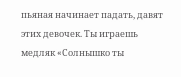пьяная начинает падать, давят этих девочек. Ты играешь медляк «Солнышко ты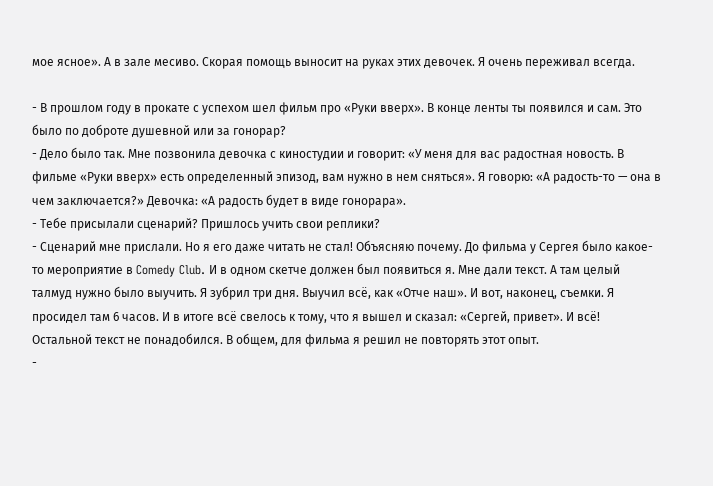мое ясное». А в зале месиво. Скорая помощь выносит на руках этих девочек. Я очень переживал всегда.

- В прошлом году в прокате с успехом шел фильм про «Руки вверх». В конце ленты ты появился и сам. Это было по доброте душевной или за гонорар?
- Дело было так. Мне позвонила девочка с киностудии и говорит: «У меня для вас радостная новость. В фильме «Руки вверх» есть определенный эпизод, вам нужно в нем сняться». Я говорю: «А радость-то — она в чем заключается?» Девочка: «А радость будет в виде гонорара».
- Тебе присылали сценарий? Пришлось учить свои реплики?
- Сценарий мне прислали. Но я его даже читать не стал! Объясняю почему. До фильма у Сергея было какое-то мероприятие в Comedy Club. И в одном скетче должен был появиться я. Мне дали текст. А там целый талмуд нужно было выучить. Я зубрил три дня. Выучил всё, как «Отче наш». И вот, наконец, съемки. Я просидел там 6 часов. И в итоге всё свелось к тому, что я вышел и сказал: «Сергей, привет». И всё! Остальной текст не понадобился. В общем, для фильма я решил не повторять этот опыт.
-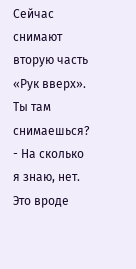Сейчас снимают вторую часть «Рук вверх». Ты там снимаешься?
- На сколько я знаю, нет. Это вроде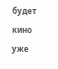будет кино уже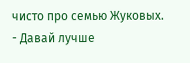чисто про семью Жуковых.
- Давай лучше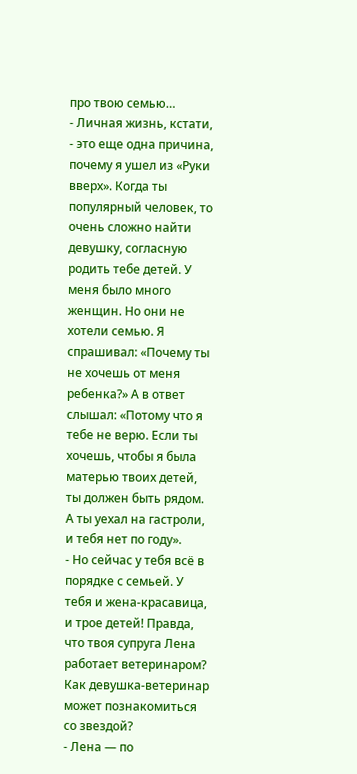про твою семью…
- Личная жизнь, кстати, - это еще одна причина, почему я ушел из «Руки вверх». Когда ты популярный человек, то очень сложно найти девушку, согласную родить тебе детей. У меня было много женщин. Но они не хотели семью. Я спрашивал: «Почему ты не хочешь от меня ребенка?» А в ответ слышал: «Потому что я тебе не верю. Если ты хочешь, чтобы я была матерью твоих детей, ты должен быть рядом. А ты уехал на гастроли, и тебя нет по году».
- Но сейчас у тебя всё в порядке с семьей. У тебя и жена-красавица, и трое детей! Правда, что твоя супруга Лена работает ветеринаром? Как девушка-ветеринар может познакомиться со звездой?
- Лена — по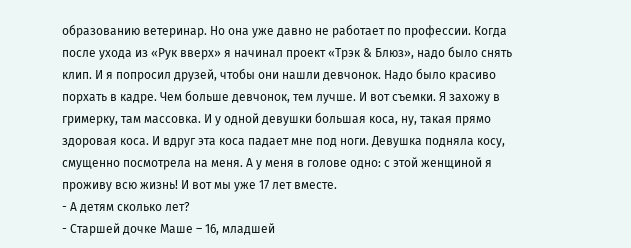образованию ветеринар. Но она уже давно не работает по профессии. Когда после ухода из «Рук вверх» я начинал проект «Трэк & Блюз», надо было снять клип. И я попросил друзей, чтобы они нашли девчонок. Надо было красиво порхать в кадре. Чем больше девчонок, тем лучше. И вот съемки. Я захожу в гримерку, там массовка. И у одной девушки большая коса, ну, такая прямо здоровая коса. И вдруг эта коса падает мне под ноги. Девушка подняла косу, смущенно посмотрела на меня. А у меня в голове одно: с этой женщиной я проживу всю жизнь! И вот мы уже 17 лет вместе.
- А детям сколько лет?
- Старшей дочке Маше – 16, младшей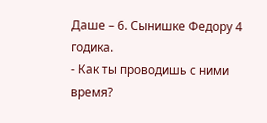Даше – 6. Сынишке Федору 4 годика.
- Как ты проводишь с ними время?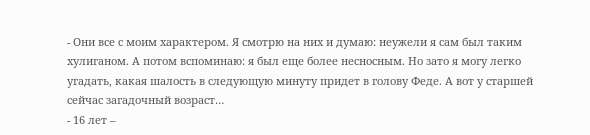- Они все с моим характером. Я смотрю на них и думаю: неужели я сам был таким хулиганом. А потом вспоминаю: я был еще более несносным. Но зато я могу легко угадать, какая шалость в следующую минуту придет в голову Феде. А вот у старшей сейчас загадочный возраст…
- 16 лет –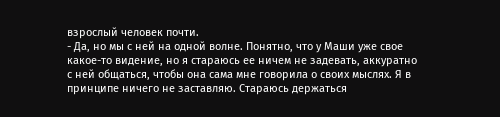взрослый человек почти.
- Да, но мы с ней на одной волне. Понятно, что у Маши уже свое какое-то видение, но я стараюсь ее ничем не задевать, аккуратно с ней общаться, чтобы она сама мне говорила о своих мыслях. Я в принципе ничего не заставляю. Стараюсь держаться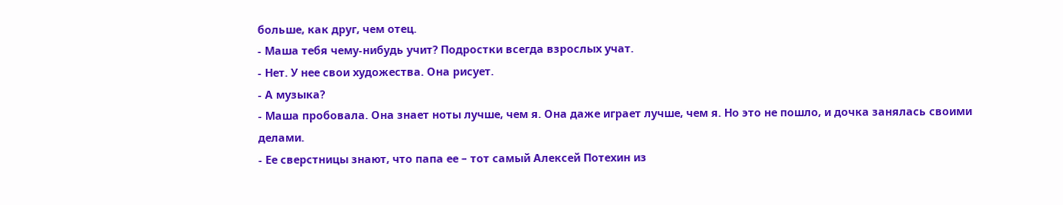больше, как друг, чем отец.
- Маша тебя чему-нибудь учит? Подростки всегда взрослых учат.
- Нет. У нее свои художества. Она рисует.
- А музыка?
- Маша пробовала. Она знает ноты лучше, чем я. Она даже играет лучше, чем я. Но это не пошло, и дочка занялась своими делами.
- Ее сверстницы знают, что папа ее – тот самый Алексей Потехин из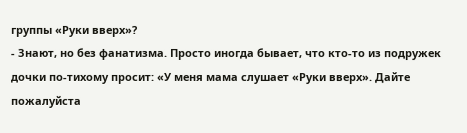группы «Руки вверх»?
- Знают, но без фанатизма. Просто иногда бывает, что кто-то из подружек дочки по-тихому просит: «У меня мама слушает «Руки вверх». Дайте пожалуйста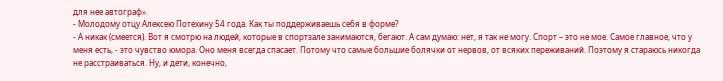для нее автограф».
- Молодому отцу Алексею Потехину 54 года. Как ты поддерживаешь себя в форме?
- А никак (смеется). Вот я смотрю на людей, которые в спортзале занимаются, бегают. А сам думаю: нет, я так не могу. Спорт – это не мое. Самое главное, что у меня есть, - это чувство юмора. Оно меня всегда спасает. Потому что самые большие болячки от нервов, от всяких переживаний. Поэтому я стараюсь никогда не расстраиваться. Ну, и дети, конечно,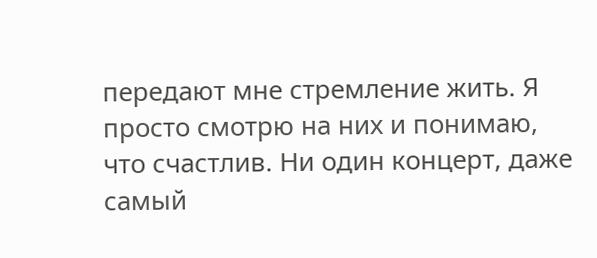передают мне стремление жить. Я просто смотрю на них и понимаю, что счастлив. Ни один концерт, даже самый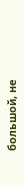большой, не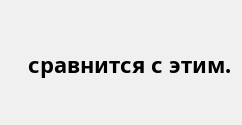сравнится с этим.